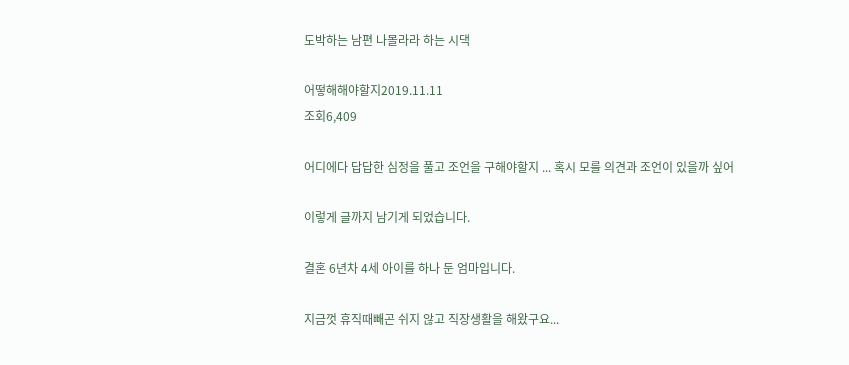도박하는 남편 나몰라라 하는 시댁

어떻해해야할지2019.11.11
조회6,409

어디에다 답답한 심정을 풀고 조언을 구해야할지 ... 혹시 모를 의견과 조언이 있을까 싶어

이렇게 글까지 남기게 되었습니다.

결혼 6년차 4세 아이를 하나 둔 엄마입니다.

지금껏 휴직때빼곤 쉬지 않고 직장생활을 해왔구요...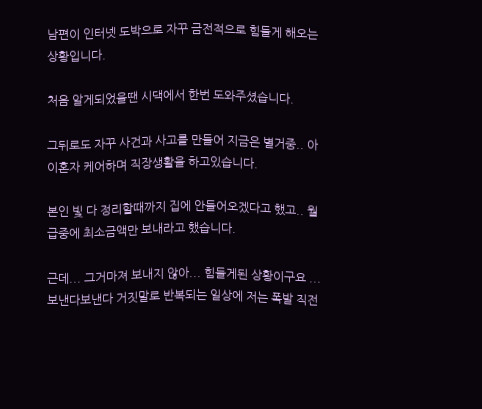남편이 인터넷 도박으로 자꾸 금전적으로 힘들게 해오는 상황입니다.

처음 알게되었을땐 시댁에서 한번 도와주셨습니다.

그뒤로도 자꾸 사건과 사고를 만들어 지금은 별거중.. 아이혼자 케어하며 직장생활을 하고있습니다.

본인 빛 다 정리할때까지 집에 안들어오겠다고 했고.. 월급중에 최소금액만 보내라고 했습니다.

근데... 그거마져 보내지 않아... 힘들게된 상황이구요 ... 보낸다보낸다 거짓말로 반복되는 일상에 저는 폭발 직전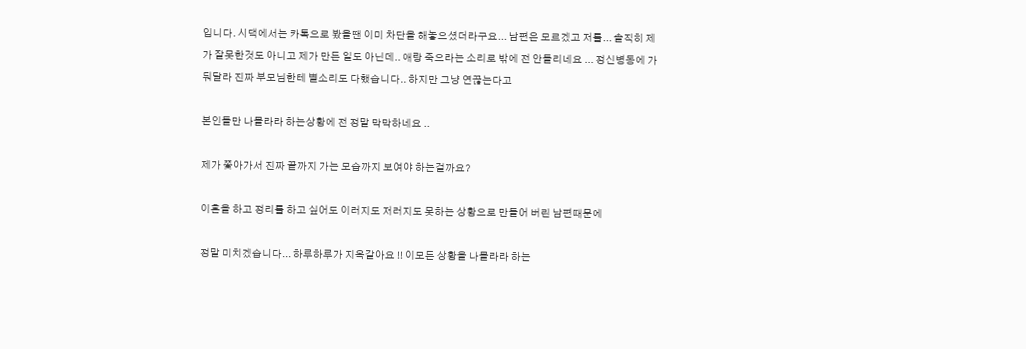입니다. 시댁에서는 카톡으로 봤을땐 이미 차단을 해놓으셨더라구요... 남편은 모르겠고 저를... 솔직히 제가 잘못한것도 아니고 제가 만든 일도 아닌데.. 애랑 죽으라는 소리로 밖에 전 안들리네요 ... 정신병동에 가둬달라 진짜 부모님한테 별소리도 다했습니다.. 하지만 그냥 연끊는다고

본인들만 나몰라라 하는상황에 전 정말 막막하네요 ..

제가 쫓아가서 진짜 끝까지 가는 모습까지 보여야 하는걸까요?

이혼을 하고 정리를 하고 싶어도 이러지도 저러지도 못하는 상황으로 만들어 버린 남편때문에

정말 미치겠습니다... 하루하루가 지옥같아요 !! 이모든 상황을 나몰라라 하는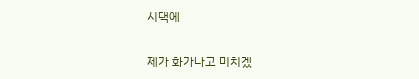시댁에

제가 화가나고 미치겠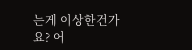는게 이상한건가요? 어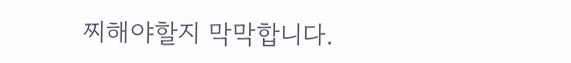찌해야할지 막막합니다.